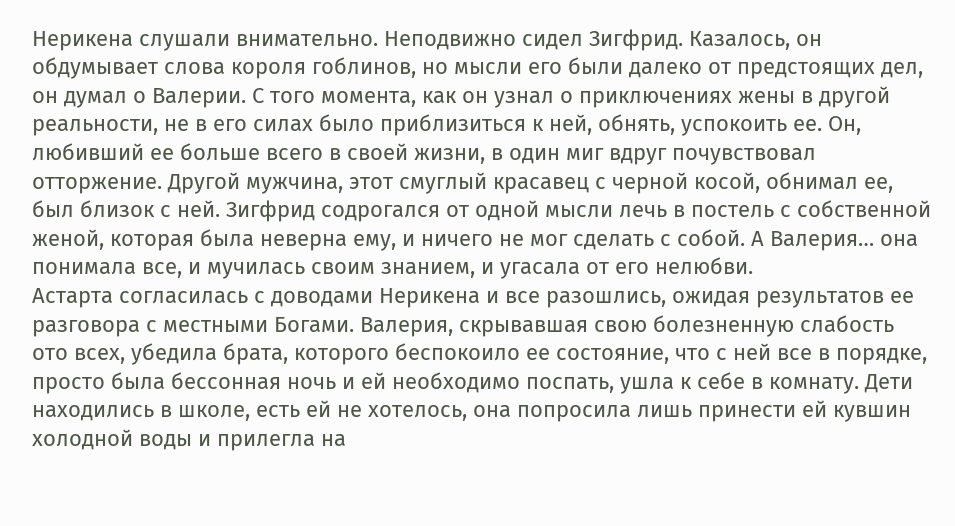Нерикена слушали внимательно. Неподвижно сидел Зигфрид. Казалось, он обдумывает слова короля гоблинов, но мысли его были далеко от предстоящих дел, он думал о Валерии. С того момента, как он узнал о приключениях жены в другой реальности, не в его силах было приблизиться к ней, обнять, успокоить ее. Он, любивший ее больше всего в своей жизни, в один миг вдруг почувствовал отторжение. Другой мужчина, этот смуглый красавец с черной косой, обнимал ее, был близок с ней. Зигфрид содрогался от одной мысли лечь в постель с собственной женой, которая была неверна ему, и ничего не мог сделать с собой. А Валерия… она понимала все, и мучилась своим знанием, и угасала от его нелюбви.
Астарта согласилась с доводами Нерикена и все разошлись, ожидая результатов ее разговора с местными Богами. Валерия, скрывавшая свою болезненную слабость ото всех, убедила брата, которого беспокоило ее состояние, что с ней все в порядке, просто была бессонная ночь и ей необходимо поспать, ушла к себе в комнату. Дети находились в школе, есть ей не хотелось, она попросила лишь принести ей кувшин холодной воды и прилегла на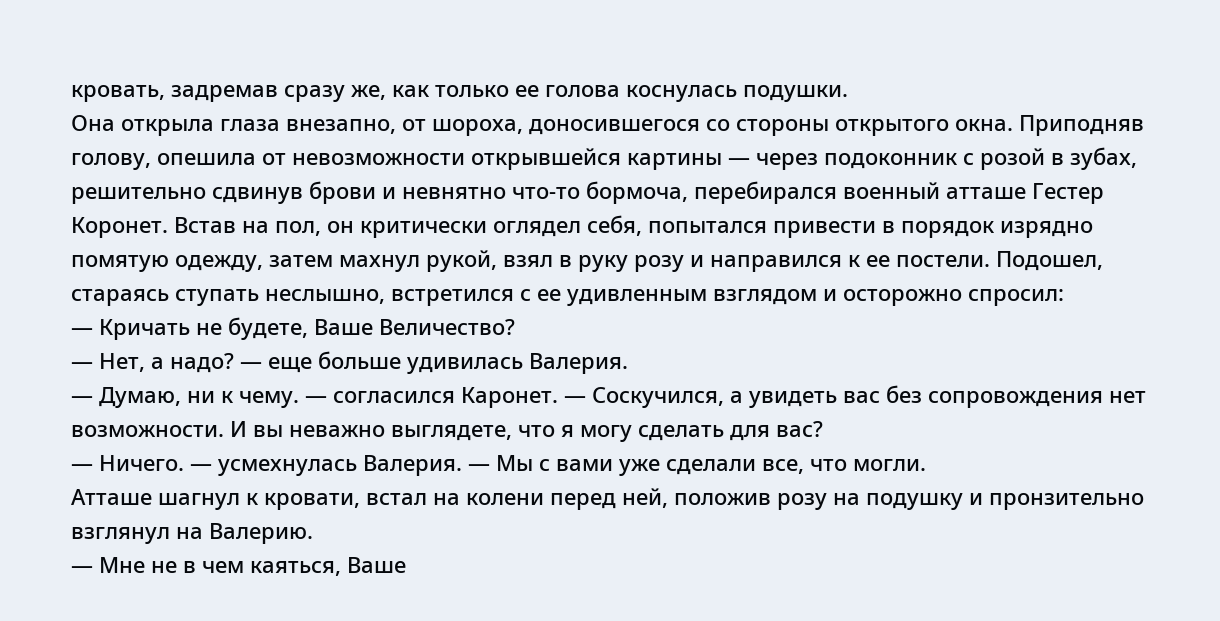кровать, задремав сразу же, как только ее голова коснулась подушки.
Она открыла глаза внезапно, от шороха, доносившегося со стороны открытого окна. Приподняв голову, опешила от невозможности открывшейся картины — через подоконник с розой в зубах, решительно сдвинув брови и невнятно что-то бормоча, перебирался военный атташе Гестер Коронет. Встав на пол, он критически оглядел себя, попытался привести в порядок изрядно помятую одежду, затем махнул рукой, взял в руку розу и направился к ее постели. Подошел, стараясь ступать неслышно, встретился с ее удивленным взглядом и осторожно спросил:
— Кричать не будете, Ваше Величество?
— Нет, а надо? — еще больше удивилась Валерия.
— Думаю, ни к чему. — согласился Каронет. — Соскучился, а увидеть вас без сопровождения нет возможности. И вы неважно выглядете, что я могу сделать для вас?
— Ничего. — усмехнулась Валерия. — Мы с вами уже сделали все, что могли.
Атташе шагнул к кровати, встал на колени перед ней, положив розу на подушку и пронзительно взглянул на Валерию.
— Мне не в чем каяться, Ваше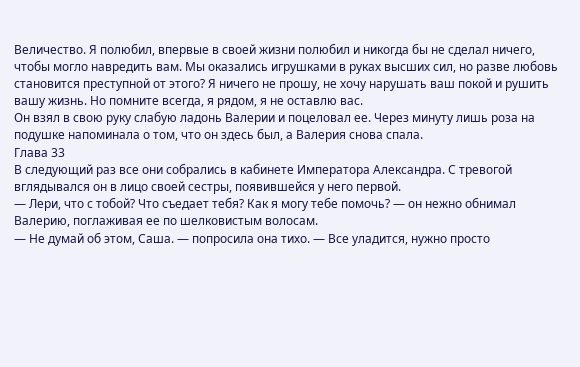Величество. Я полюбил, впервые в своей жизни полюбил и никогда бы не сделал ничего, чтобы могло навредить вам. Мы оказались игрушками в руках высших сил, но разве любовь становится преступной от этого? Я ничего не прошу, не хочу нарушать ваш покой и рушить вашу жизнь. Но помните всегда, я рядом, я не оставлю вас.
Он взял в свою руку слабую ладонь Валерии и поцеловал ее. Через минуту лишь роза на подушке напоминала о том, что он здесь был, а Валерия снова спала.
Глава 33
В следующий раз все они собрались в кабинете Императора Александра. С тревогой вглядывался он в лицо своей сестры, появившейся у него первой.
— Лери, что с тобой? Что съедает тебя? Как я могу тебе помочь? — он нежно обнимал Валерию, поглаживая ее по шелковистым волосам.
— Не думай об этом, Саша. — попросила она тихо. — Все уладится, нужно просто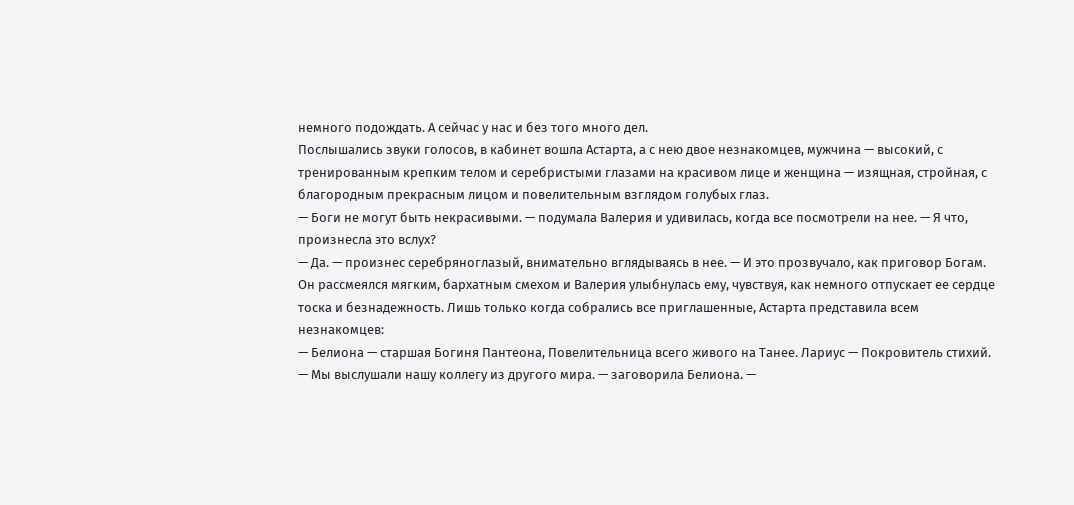немного подождать. А сейчас у нас и без того много дел.
Послышались звуки голосов, в кабинет вошла Астарта, а с нею двое незнакомцев, мужчина — высокий, с тренированным крепким телом и серебристыми глазами на красивом лице и женщина — изящная, стройная, с благородным прекрасным лицом и повелительным взглядом голубых глаз.
— Боги не могут быть некрасивыми. — подумала Валерия и удивилась, когда все посмотрели на нее. — Я что, произнесла это вслух?
— Да. — произнес серебряноглазый, внимательно вглядываясь в нее. — И это прозвучало, как приговор Богам.
Он рассмеялся мягким, бархатным смехом и Валерия улыбнулась ему, чувствуя, как немного отпускает ее сердце тоска и безнадежность. Лишь только когда собрались все приглашенные, Астарта представила всем незнакомцев:
— Белиона — старшая Богиня Пантеона, Повелительница всего живого на Танее. Лариус — Покровитель стихий.
— Мы выслушали нашу коллегу из другого мира. — заговорила Белиона. —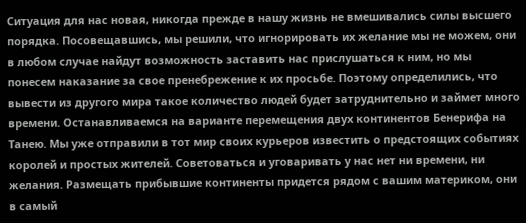Ситуация для нас новая, никогда прежде в нашу жизнь не вмешивались силы высшего порядка. Посовещавшись, мы решили, что игнорировать их желание мы не можем, они в любом случае найдут возможность заставить нас прислушаться к ним, но мы понесем наказание за свое пренебрежение к их просьбе. Поэтому определились, что вывести из другого мира такое количество людей будет затруднительно и займет много времени. Останавливаемся на варианте перемещения двух континентов Бенерифа на Танею. Мы уже отправили в тот мир своих курьеров известить о предстоящих событиях королей и простых жителей. Советоваться и уговаривать у нас нет ни времени, ни желания. Размещать прибывшие континенты придется рядом с вашим материком, они в самый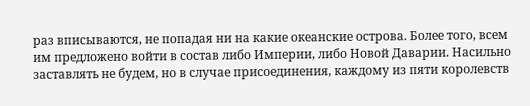раз вписываются, не попадая ни на какие океанские острова. Более того, всем им предложено войти в состав либо Империи, либо Новой Даварии. Насильно заставлять не будем, но в случае присоединения, каждому из пяти королевств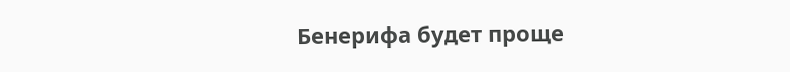Бенерифа будет проще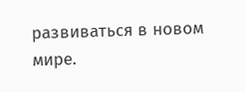развиваться в новом мире.